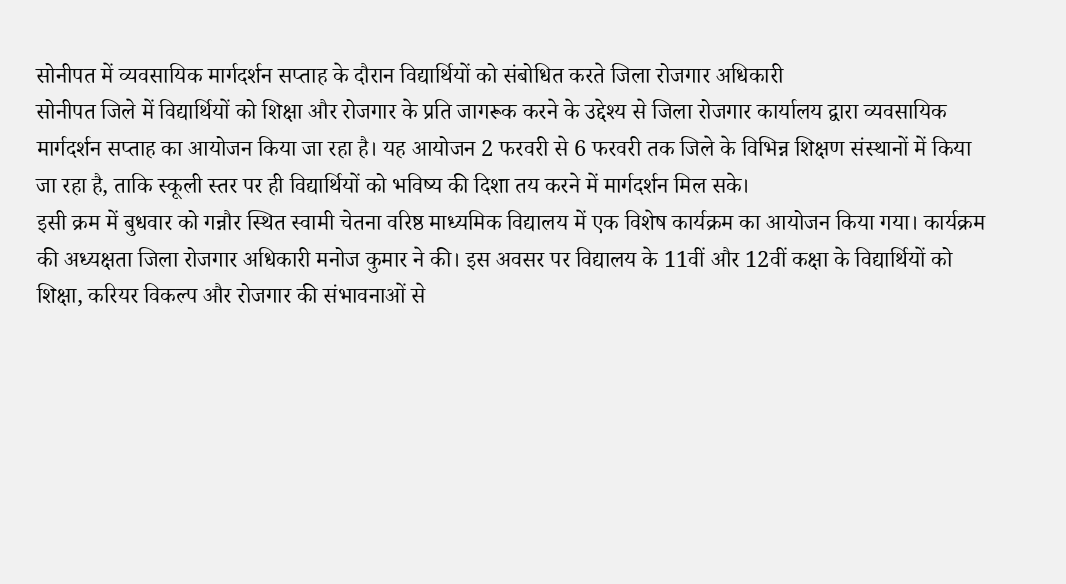सोनीपत में व्यवसायिक मार्गदर्शन सप्ताह के दौरान विद्यार्थियों को संबोधित करते जिला रोजगार अधिकारी
सोनीपत जिले में विद्यार्थियों को शिक्षा और रोजगार के प्रति जागरूक करने के उद्देश्य से जिला रोजगार कार्यालय द्वारा व्यवसायिक मार्गदर्शन सप्ताह का आयोजन किया जा रहा है। यह आयोजन 2 फरवरी से 6 फरवरी तक जिले के विभिन्न शिक्षण संस्थानों में किया जा रहा है, ताकि स्कूली स्तर पर ही विद्यार्थियों को भविष्य की दिशा तय करने में मार्गदर्शन मिल सके।
इसी क्रम में बुधवार को गन्नौर स्थित स्वामी चेतना वरिष्ठ माध्यमिक विद्यालय में एक विशेष कार्यक्रम का आयोजन किया गया। कार्यक्रम की अध्यक्षता जिला रोजगार अधिकारी मनोज कुमार ने की। इस अवसर पर विद्यालय के 11वीं और 12वीं कक्षा के विद्यार्थियों को शिक्षा, करियर विकल्प और रोजगार की संभावनाओं से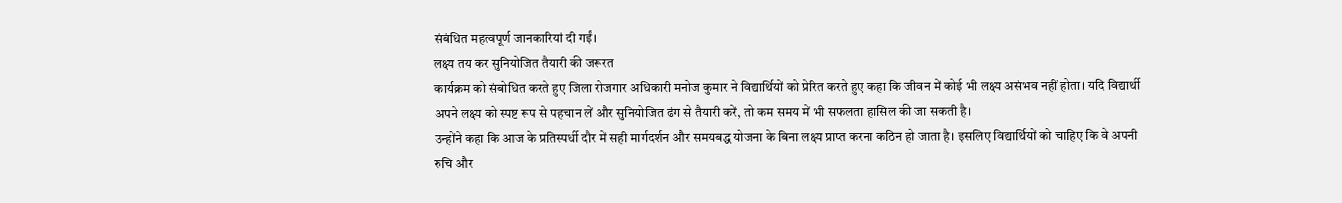संबंधित महत्वपूर्ण जानकारियां दी गईं।
लक्ष्य तय कर सुनियोजित तैयारी की जरूरत
कार्यक्रम को संबोधित करते हुए जिला रोजगार अधिकारी मनोज कुमार ने विद्यार्थियों को प्रेरित करते हुए कहा कि जीवन में कोई भी लक्ष्य असंभव नहीं होता। यदि विद्यार्थी अपने लक्ष्य को स्पष्ट रूप से पहचान लें और सुनियोजित ढंग से तैयारी करें, तो कम समय में भी सफलता हासिल की जा सकती है।
उन्होंने कहा कि आज के प्रतिस्पर्धी दौर में सही मार्गदर्शन और समयबद्ध योजना के बिना लक्ष्य प्राप्त करना कठिन हो जाता है। इसलिए विद्यार्थियों को चाहिए कि वे अपनी रुचि और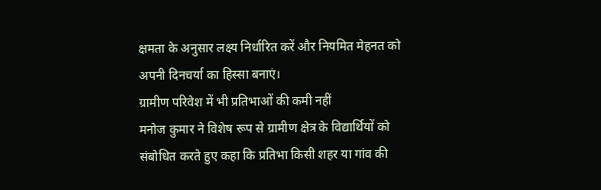क्षमता के अनुसार लक्ष्य निर्धारित करें और नियमित मेहनत को अपनी दिनचर्या का हिस्सा बनाएं।
ग्रामीण परिवेश में भी प्रतिभाओं की कमी नहीं
मनोज कुमार ने विशेष रूप से ग्रामीण क्षेत्र के विद्यार्थियों को संबोधित करते हुए कहा कि प्रतिभा किसी शहर या गांव की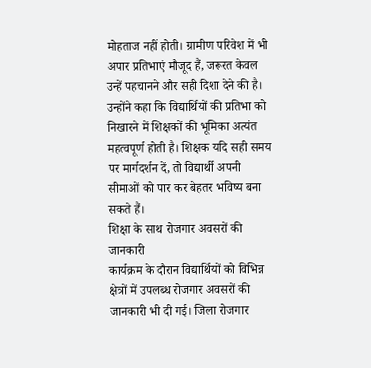मोहताज नहीं होती। ग्रामीण परिवेश में भी अपार प्रतिभाएं मौजूद हैं, जरूरत केवल उन्हें पहचानने और सही दिशा देने की है।
उन्होंने कहा कि विद्यार्थियों की प्रतिभा को निखारने में शिक्षकों की भूमिका अत्यंत महत्वपूर्ण होती है। शिक्षक यदि सही समय पर मार्गदर्शन दें, तो विद्यार्थी अपनी सीमाओं को पार कर बेहतर भविष्य बना सकते हैं।
शिक्षा के साथ रोजगार अवसरों की जानकारी
कार्यक्रम के दौरान विद्यार्थियों को विभिन्न क्षेत्रों में उपलब्ध रोजगार अवसरों की जानकारी भी दी गई। जिला रोजगार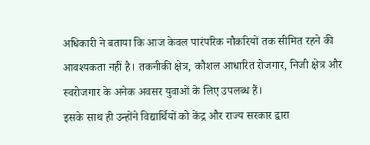अधिकारी ने बताया कि आज केवल पारंपरिक नौकरियों तक सीमित रहने की आवश्यकता नहीं है। तकनीकी क्षेत्र, कौशल आधारित रोजगार, निजी क्षेत्र और स्वरोजगार के अनेक अवसर युवाओं के लिए उपलब्ध हैं।
इसके साथ ही उन्होंने विद्यार्थियों को केंद्र और राज्य सरकार द्वारा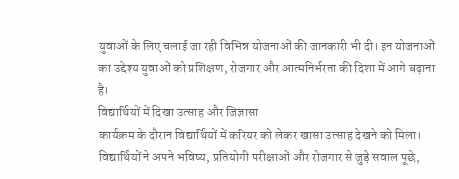युवाओं के लिए चलाई जा रही विभिन्न योजनाओं की जानकारी भी दी। इन योजनाओं का उद्देश्य युवाओं को प्रशिक्षण, रोजगार और आत्मनिर्भरता की दिशा में आगे बढ़ाना है।
विद्यार्थियों में दिखा उत्साह और जिज्ञासा
कार्यक्रम के दौरान विद्यार्थियों में करियर को लेकर खासा उत्साह देखने को मिला। विद्यार्थियों ने अपने भविष्य, प्रतियोगी परीक्षाओं और रोजगार से जुड़े सवाल पूछे,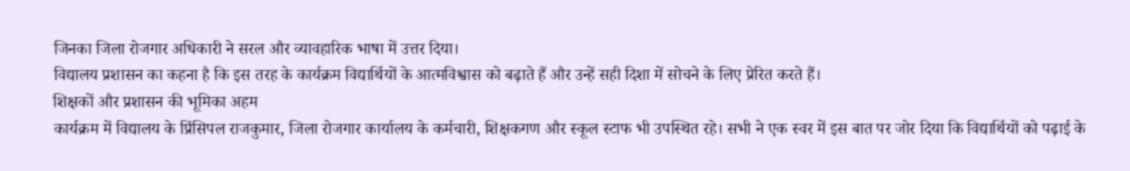जिनका जिला रोजगार अधिकारी ने सरल और व्यावहारिक भाषा में उत्तर दिया।
विद्यालय प्रशासन का कहना है कि इस तरह के कार्यक्रम विद्यार्थियों के आत्मविश्वास को बढ़ाते हैं और उन्हें सही दिशा में सोचने के लिए प्रेरित करते हैं।
शिक्षकों और प्रशासन की भूमिका अहम
कार्यक्रम में विद्यालय के प्रिंसिपल राजकुमार, जिला रोजगार कार्यालय के कर्मचारी, शिक्षकगण और स्कूल स्टाफ भी उपस्थित रहे। सभी ने एक स्वर में इस बात पर जोर दिया कि विद्यार्थियों को पढ़ाई के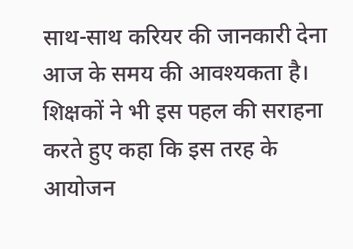साथ-साथ करियर की जानकारी देना आज के समय की आवश्यकता है।
शिक्षकों ने भी इस पहल की सराहना करते हुए कहा कि इस तरह के आयोजन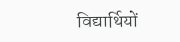विद्यार्थियों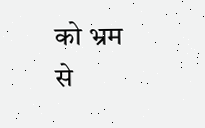को भ्रम से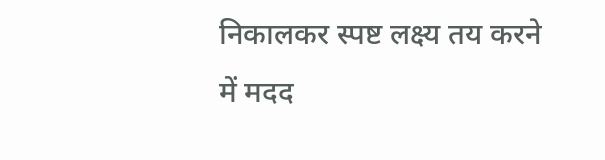निकालकर स्पष्ट लक्ष्य तय करने में मदद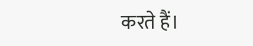करते हैं।